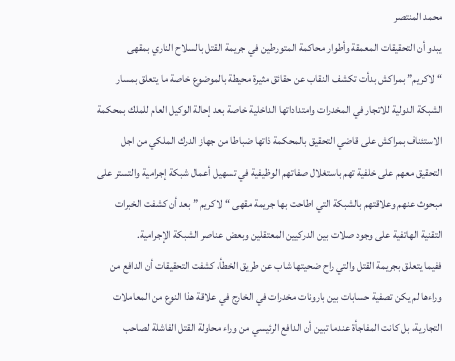محمد المنتصر
يبدو أن التحقيقات المعمقة وأطوار محاكمة المتورطين في جريمة القتل بالسلاح الناري بمقهى “لاكريم” بمراكش بدأت تكشف النقاب عن حقائق مثيرة محيطة بالموضوع خاصة ما يتعلق بمسار الشبكة الدولية للاتجار في المخدرات وامتداداتها الداخلية خاصة بعد إحالة الوكيل العام للملك بمحكمة الاستئناف بمراكش على قاضي التحقيق بالمحكمة ذاتها ضباطا من جهاز الدرك الملكي من اجل التحقيق معهم على خلفية تهم باستغلال صفاتهم الوظيفية في تسهيل أعمال شبكة إجرامية والتستر على مبحوث عنهم وعلاقتهم بالشبكة التي اطاحت بها جريمة مقهى “لاكريم ” بعد أن كشفت الخبرات التقنية الهاتفية على وجود صلات بين الدركيين المعتقلين وبعض عناصر الشبكة الإجرامية.
ففيما يتعلق بجريمة القتل والتي راح ضحيتها شاب عن طريق الخطأ، كشفت التحقيقات أن الدافع من وراءها لم يكن تصفية حسابات بين بارونات مخدرات في الخارج في علاقة هذا النوع من المعاملات التجارية، بل كانت المفاجأة عندما تبين أن الدافع الرئيسي من وراء محاولة القتل الفاشلة لصاحب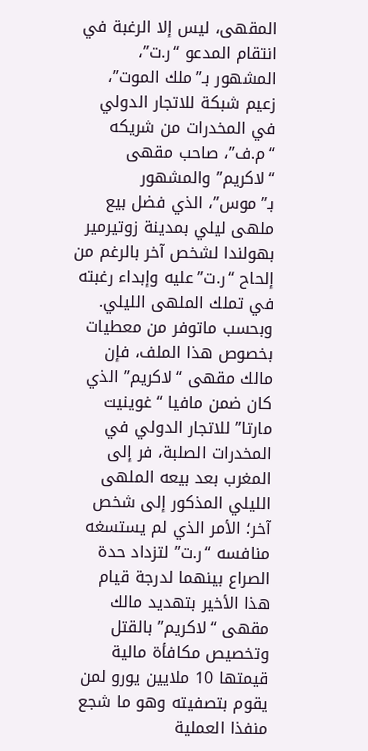المقهى، ليس إلا الرغبة في انتقام المدعو “ر.ت”، المشهور بـ”ملك الموت”، زعيم شبكة للاتجار الدولي في المخدرات من شريكه “م.ف”، صاحب مقهى “لاكريم” والمشهور بـ”موس”، الذي فضل بيع ملهى ليلي بمدينة زوتيرمير بهولندا لشخص آخر بالرغم من إلحاح “ر.ت”عليه وإبداء رغبته في تملك الملهى الليلي.
وبحسب ماتوفر من معطيات بخصوص هذا الملف، فإن مالك مقهى “لاكريم” الذي كان ضمن مافيا “غوينيت مارتا” للاتجار الدولي في المخدرات الصلبة، فر إلى المغرب بعد بيعه الملهى الليلي المذكور إلى شخص آخر؛ الأمر الذي لم يستسغه منافسه “ر.ت” لتزداد حدة الصراع بينهما لدرجة قيام هذا الأخير بتهديد مالك مقهى “لاكريم” بالقتل وتخصيص مكافأة مالية قيمتها 10 ملايين يورو لمن يقوم بتصفيته وهو ما شجع منفذا العملية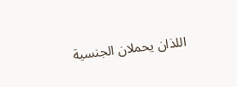اللذان يحملان الجنسية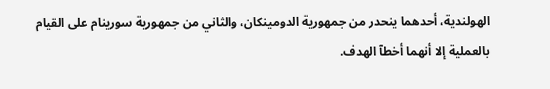الهولندية، أحدهما ينحدر من جمهورية الدومينكان، والثاني من جمهورية سورينام على القيام بالعملية إلا أنهما أخطآ الهدف.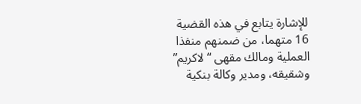للإشارة يتابع في هذه القضية 16 متهما، من ضمنهم منفذا العملية ومالك مقهى “لاكريم” وشقيقه، ومدير وكالة بنكية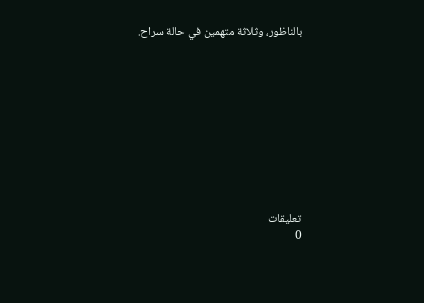بالناظور، وثلاثة متهمين في حالة سراح.










تعليقات
0